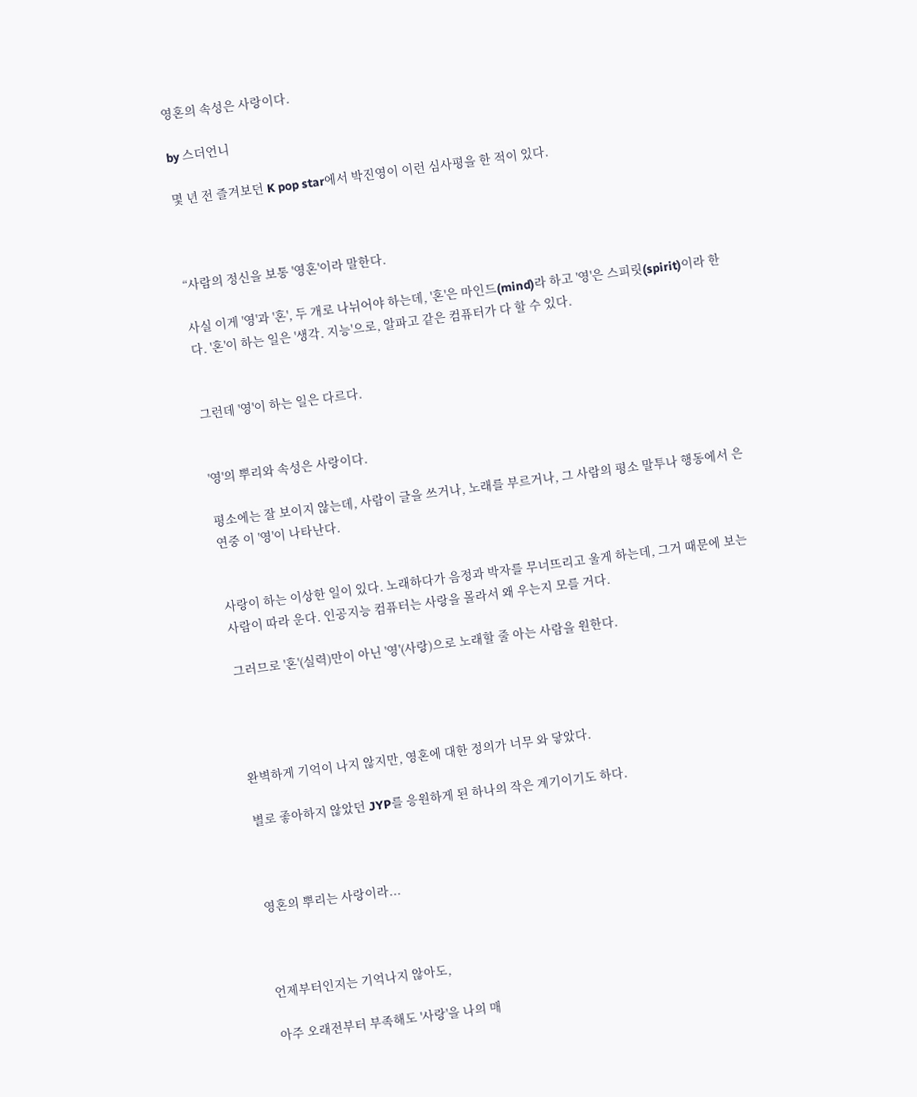영혼의 속성은 사랑이다.

by 스더언니

몇 년 전 즐겨보던 K pop star에서 박진영이 이런 심사평을 한 적이 있다.



“사람의 정신을 보통 '영혼'이라 말한다.

사실 이게 '영'과 '혼', 두 개로 나뉘어야 하는데, '혼'은 마인드(mind)라 하고 '영'은 스피릿(spirit)이라 한다. '혼'이 하는 일은 '생각. 지능'으로, 알파고 같은 컴퓨터가 다 할 수 있다.


그런데 '영'이 하는 일은 다르다.


'영'의 뿌리와 속성은 사랑이다.

평소에는 잘 보이지 않는데, 사람이 글을 쓰거나, 노래를 부르거나, 그 사람의 평소 말투나 행동에서 은연중 이 '영'이 나타난다.


사랑이 하는 이상한 일이 있다. 노래하다가 음정과 박자를 무너뜨리고 울게 하는데, 그거 때문에 보는 사람이 따라 운다. 인공지능 컴퓨터는 사랑을 몰라서 왜 우는지 모를 거다.

그러므로 '혼'(실력)만이 아닌 '영'(사랑)으로 노래할 줄 아는 사람을 원한다.




완벽하게 기억이 나지 않지만, 영혼에 대한 정의가 너무 와 닿았다.

별로 좋아하지 않았던 JYP를 응원하게 된 하나의 작은 계기이기도 하다.



영혼의 뿌리는 사랑이라...



언제부터인지는 기억나지 않아도,

아주 오래전부터 부족해도 '사랑'을 나의 매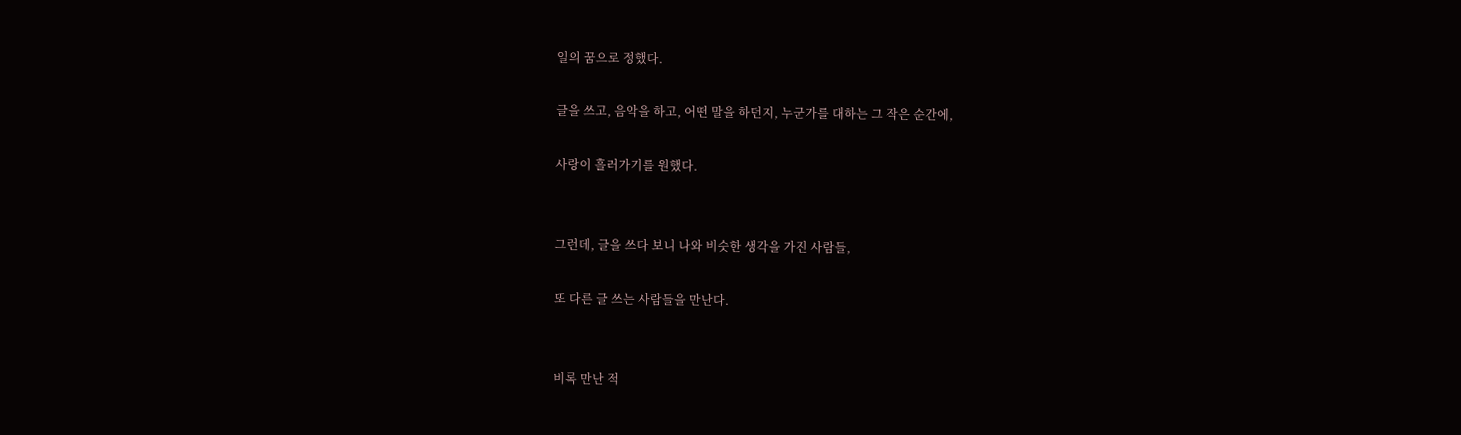일의 꿈으로 정했다.

글을 쓰고, 음악을 하고, 어떤 말을 하던지, 누군가를 대하는 그 작은 순간에,

사랑이 흘러가기를 원했다.


그런데, 글을 쓰다 보니 나와 비슷한 생각을 가진 사람들,

또 다른 글 쓰는 사람들을 만난다.


비록 만난 적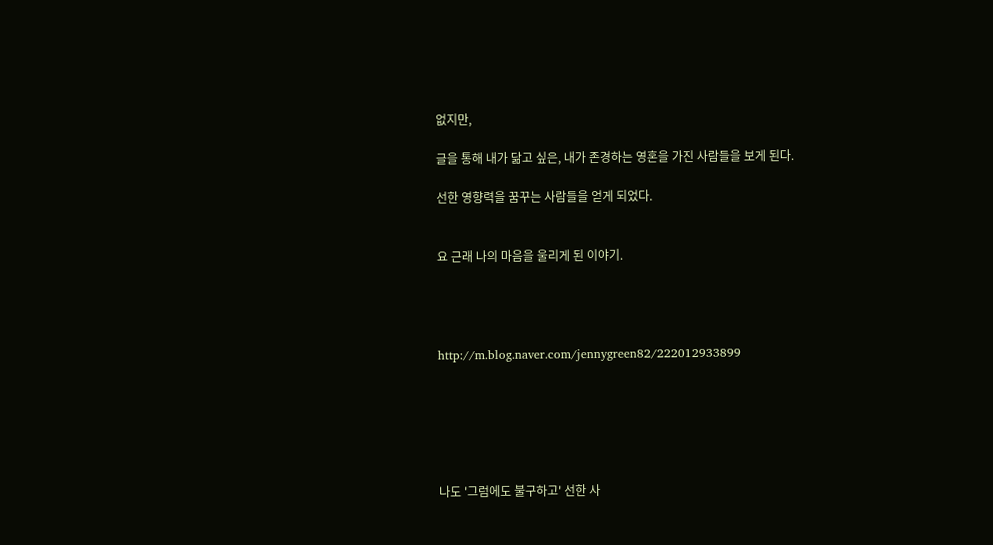없지만,

글을 통해 내가 닮고 싶은, 내가 존경하는 영혼을 가진 사람들을 보게 된다.

선한 영향력을 꿈꾸는 사람들을 얻게 되었다.


요 근래 나의 마음을 울리게 된 이야기.




http://m.blog.naver.com/jennygreen82/222012933899






나도 '그럼에도 불구하고' 선한 사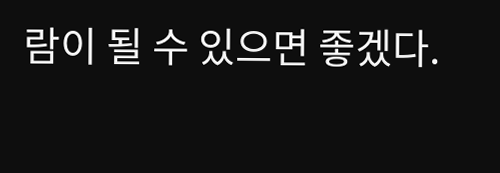람이 될 수 있으면 좋겠다.